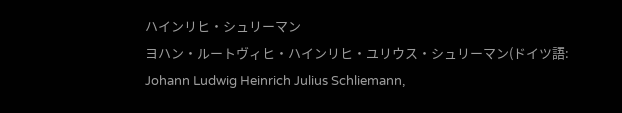ハインリヒ・シュリーマン
ヨハン・ルートヴィヒ・ハインリヒ・ユリウス・シュリーマン(ドイツ語: Johann Ludwig Heinrich Julius Schliemann,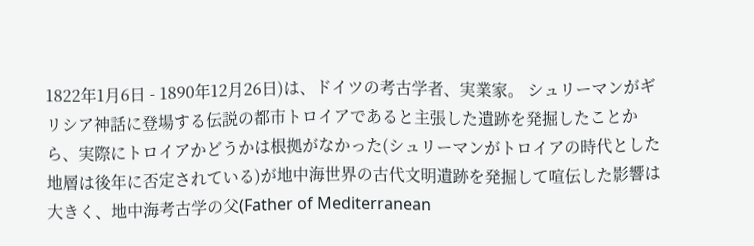1822年1月6日 - 1890年12月26日)は、ドイツの考古学者、実業家。 シュリーマンがギリシア神話に登場する伝説の都市トロイアであると主張した遺跡を発掘したことから、実際にトロイアかどうかは根拠がなかった(シュリーマンがトロイアの時代とした地層は後年に否定されている)が地中海世界の古代文明遺跡を発掘して喧伝した影響は大きく、地中海考古学の父(Father of Mediterranean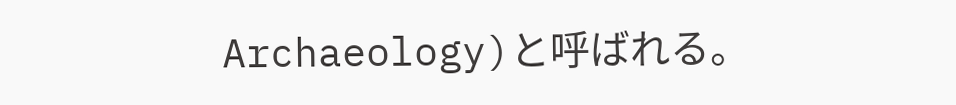Archaeology)と呼ばれる。